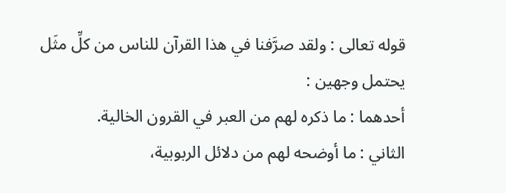قوله تعالى : ولقد صرَّفنا في هذا القرآن للناس من كلِّ مثَل يحتمل وجهين :
أحدهما : ما ذكره لهم من العبر في القرون الخالية.
الثاني : ما أوضحه لهم من دلائل الربوبية،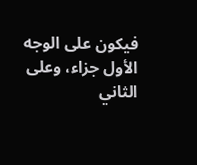فيكون على الوجه الأول جزاء، وعلى الثاني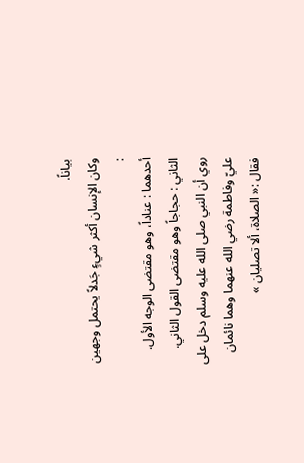بياناً.
وكان الإنسان أكثر شيءٍ جَدلاً يحتمل وجهين :
أحدهما : عناداً، وهو مقتضى الوجه الأول.
الثاني : حجاجاً وهو مقتضى القول الثاني. روي أن النبي صلى الله عليه وسلم دخل على عليّ وفاطمة رضي الله عنهما وهما نائمان فقال :« الصلاة، ألا تصليان »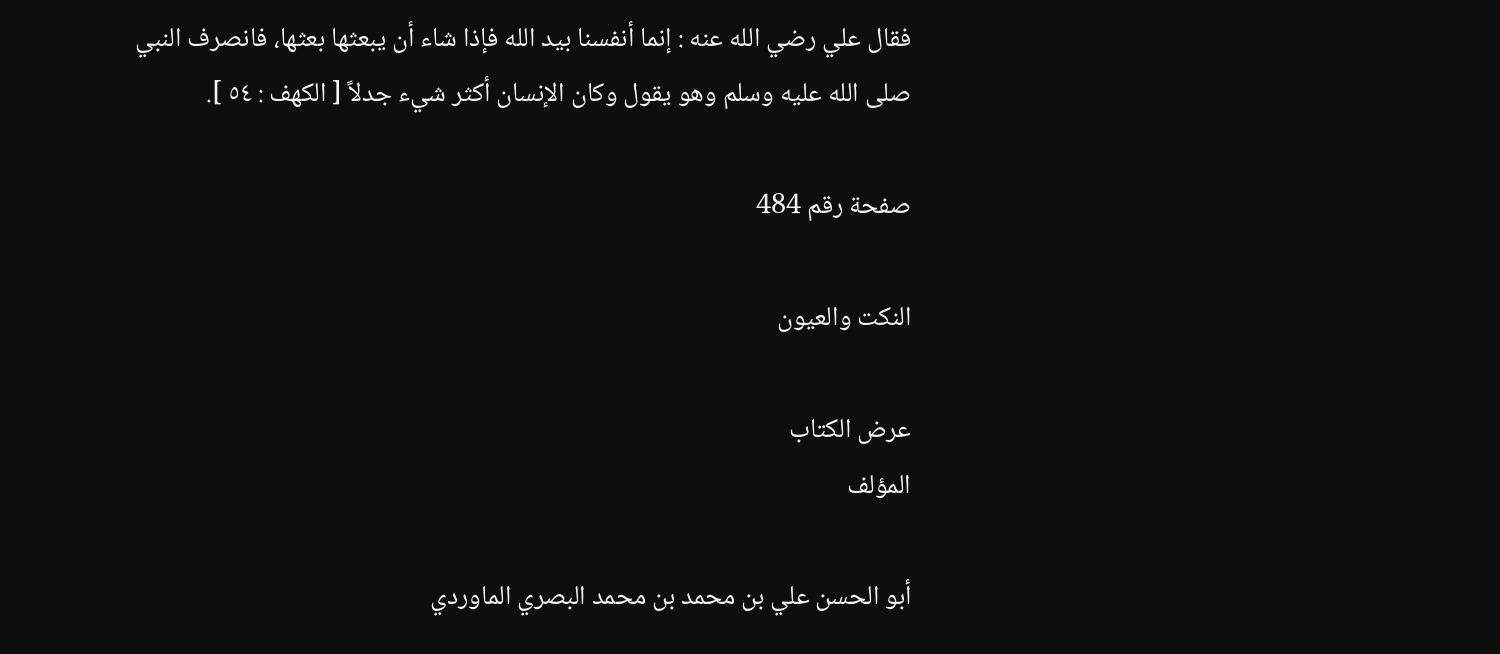فقال علي رضي الله عنه : إنما أنفسنا بيد الله فإذا شاء أن يبعثها بعثها، فانصرف النبي صلى الله عليه وسلم وهو يقول وكان الإنسان أكثر شيء جدلاً [ الكهف : ٥٤ ].

صفحة رقم 484

النكت والعيون

عرض الكتاب
المؤلف

أبو الحسن علي بن محمد بن محمد البصري الماوردي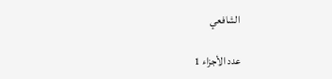الشافعي

عدد الأجزاء 1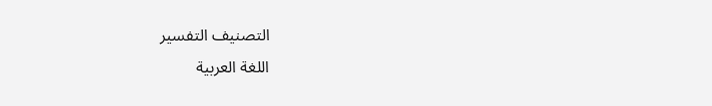التصنيف التفسير
اللغة العربية